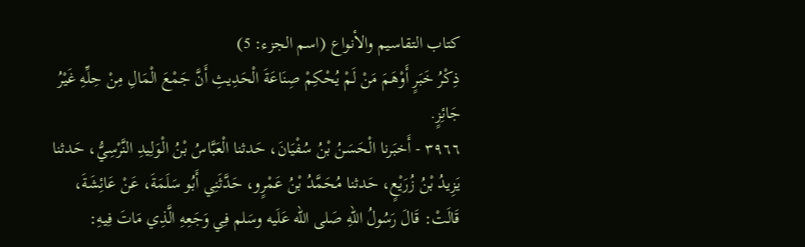كتاب التقاسيم والأنواع (اسم الجزء: 5)
ذِكْرُ خَبَرٍ أَوْهَمَ مَنْ لَمْ يُحْكِمْ صِنَاعَةَ الْحَدِيثِ أَنَّ جَمْعَ الْمَالِ مِنْ حِلِّهِ غَيْرُ جَائِزٍ.
٣٩٦٦ - أَخبَرنا الْحَسَنُ بْنُ سُفْيَانَ، حَدثنا الْعَبَّاسُ بْنُ الْوَلِيدِ النَّرْسِيُّ، حَدثنا يَزِيدُ بْنُ زُرَيْعٍ، حَدثنا مُحَمَّدُ بْنُ عَمْرٍو، حَدَّثَنِي أَبُو سَلَمَةَ، عَنْ عَائِشَةَ، قَالَتْ: قَالَ رَسُولُ اللهِ صَلى الله عَلَيه وسَلم فِي وَجَعِهِ الَّذِي مَاتَ فِيهِ: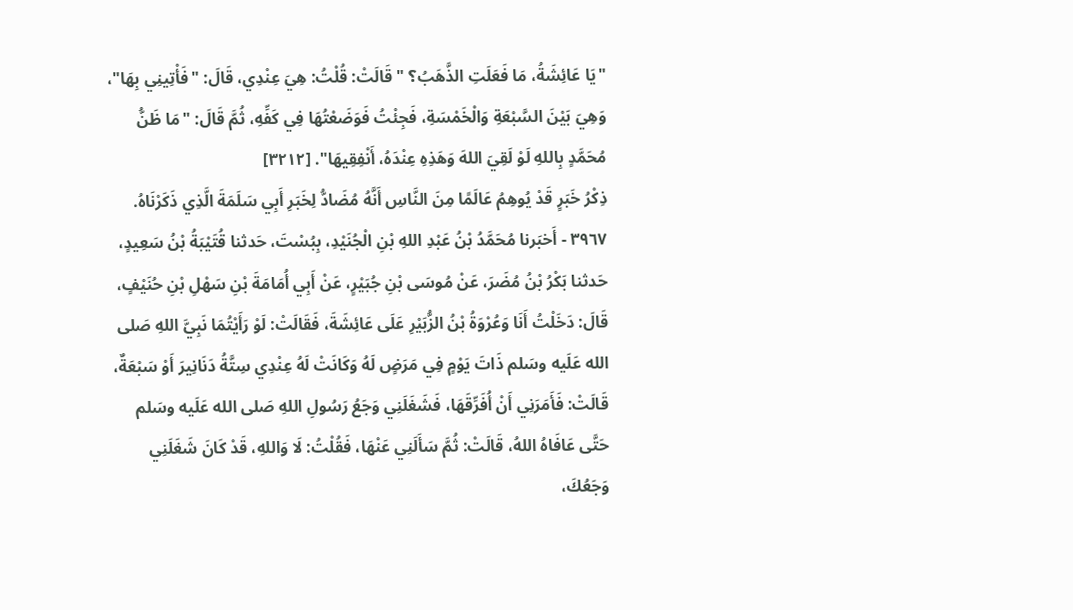"يَا عَائِشَةُ، مَا فَعَلَتِ الذَّهَبُ؟ " قَالَتْ: قُلْتُ: هِيَ عِنْدِي، قَالَ: "فَأْتِينِي بِهَا"، وَهِيَ بَيْنَ السَّبْعَةِ وَالْخَمْسَةِ، فَجِئْتُ فَوَضَعْتُهَا فِي كَفِّهِ، ثُمَّ قَالَ: "مَا ظَنُّ مُحَمَّدٍ بِاللهِ لَوْ لَقِيَ اللهَ وَهَذِهِ عِنْدَهُ، أَنْفِقِيهَا". [٣٢١٢]
ذِكْرُ خَبَرٍ قَدْ يُوهِمُ عَالَمًا مِنَ النَّاسِ أَنَّهُ مُضَادُّ لِخَبَرِ أَبِي سَلَمَةَ الَّذِي ذَكَرْنَاهُ.
٣٩٦٧ - أَخبَرنا مُحَمَّدُ بْنُ عَبْدِ اللهِ بْنِ الْجُنَيْدِ، بِبُسْتَ، حَدثنا قُتَيْبَةُ بْنُ سَعِيدٍ، حَدثنا بَكْرُ بْنُ مُضَرَ، عَنْ مُوسَى بْنِ جُبَيْرٍ، عَنْ أَبِي أُمَامَةَ بْنِ سَهْلِ بْنِ حُنَيْفٍ، قَالَ: دَخَلْتُ أَنَا وَعُرْوَةُ بْنُ الزُّبَيْرِ عَلَى عَائِشَةَ، فَقَالَتْ: لَوْ رَأَيْتُمَا نَبِيَّ اللهِ صَلى الله عَلَيه وسَلم ذَاتَ يَوْمٍ فِي مَرَضٍ لَهُ وَكَانَتْ لَهُ عِنْدِي سِتَّةُ دَنَانِيرَ أَوْ سَبْعَةٌ، قَالَتْ: فَأَمَرَنِي أَنْ أُفَرِّقَهَا، فَشَغَلَنِي وَجَعُ رَسُولِ اللهِ صَلى الله عَلَيه وسَلم حَتَّى عَافَاهُ اللهُ، قَالَتْ: ثُمَّ سَأَلَنِي عَنْهَا، فَقُلْتُ: لَا وَاللهِ، قَدْ كَانَ شَغَلَنِي وَجَعُكَ،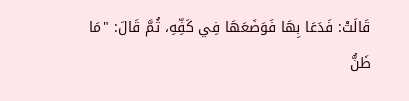قَالَتْ: فَدَعَا بِهَا فَوَضَعَهَا فِي كَفِّهِ، ثُمَّ قَالَ: "مَا ظَنُّ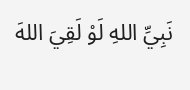نَبِيِّ اللهِ لَوْ لَقِيَ اللهَ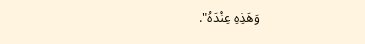وَهَذِهِ عِنْدَهُ".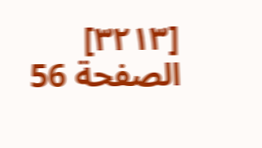[٣٢١٣]
الصفحة 56